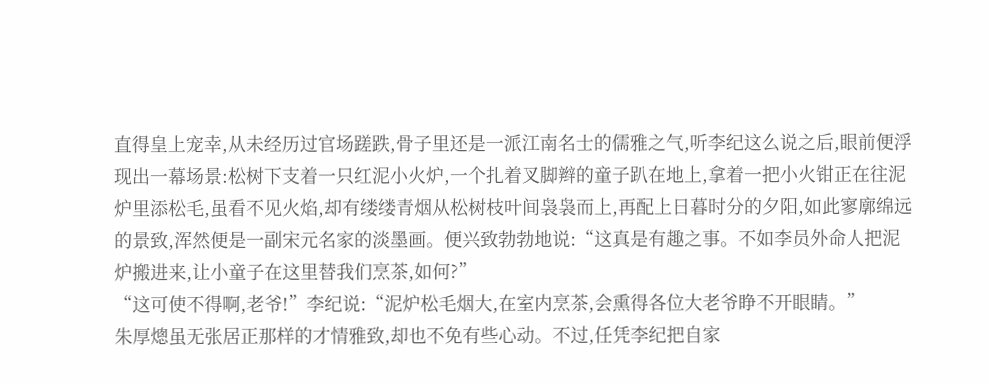直得皇上宠幸,从未经历过官场蹉跌,骨子里还是一派江南名士的儒雅之气,听李纪这么说之后,眼前便浮现出一幕场景:松树下支着一只红泥小火炉,一个扎着叉脚辫的童子趴在地上,拿着一把小火钳正在往泥炉里添松毛,虽看不见火焰,却有缕缕青烟从松树枝叶间袅袅而上,再配上日暮时分的夕阳,如此寥廓绵远的景致,浑然便是一副宋元名家的淡墨画。便兴致勃勃地说:“这真是有趣之事。不如李员外命人把泥炉搬进来,让小童子在这里替我们烹茶,如何?”
“这可使不得啊,老爷!”李纪说:“泥炉松毛烟大,在室内烹茶,会熏得各位大老爷睁不开眼睛。”
朱厚熜虽无张居正那样的才情雅致,却也不免有些心动。不过,任凭李纪把自家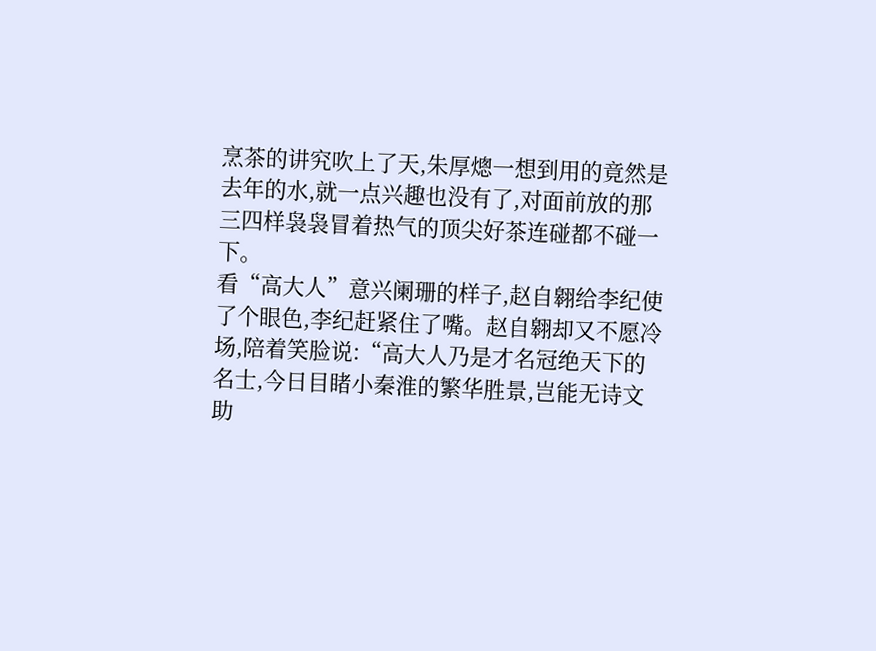烹茶的讲究吹上了天,朱厚熜一想到用的竟然是去年的水,就一点兴趣也没有了,对面前放的那三四样袅袅冒着热气的顶尖好茶连碰都不碰一下。
看“高大人”意兴阑珊的样子,赵自翱给李纪使了个眼色,李纪赶紧住了嘴。赵自翱却又不愿冷场,陪着笑脸说:“高大人乃是才名冠绝天下的名士,今日目睹小秦淮的繁华胜景,岂能无诗文助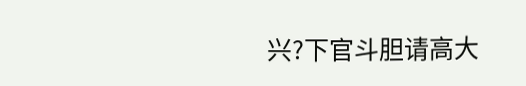兴?下官斗胆请高大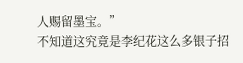人赐留墨宝。”
不知道这究竟是李纪花这么多银子招